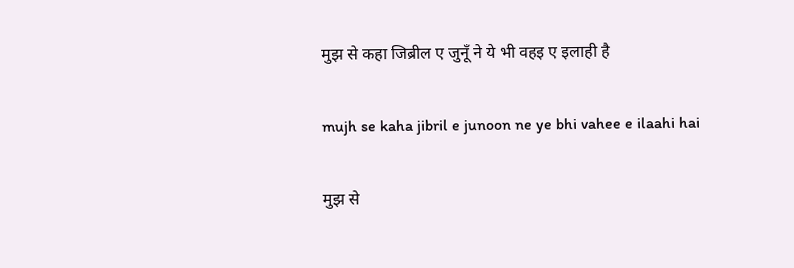मुझ से कहा जिब्रील ए जुनूँ ने ये भी वहइ ए इलाही है

mujh se kaha jibril e junoon ne ye bhi vahee e ilaahi hai

मुझ से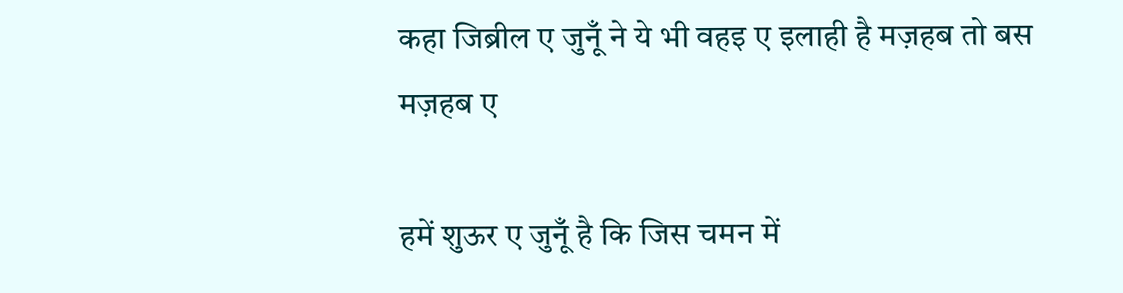कहा जिब्रील ए जुनूँ ने ये भी वहइ ए इलाही है मज़हब तो बस मज़हब ए

हमें शुऊर ए जुनूँ है कि जिस चमन में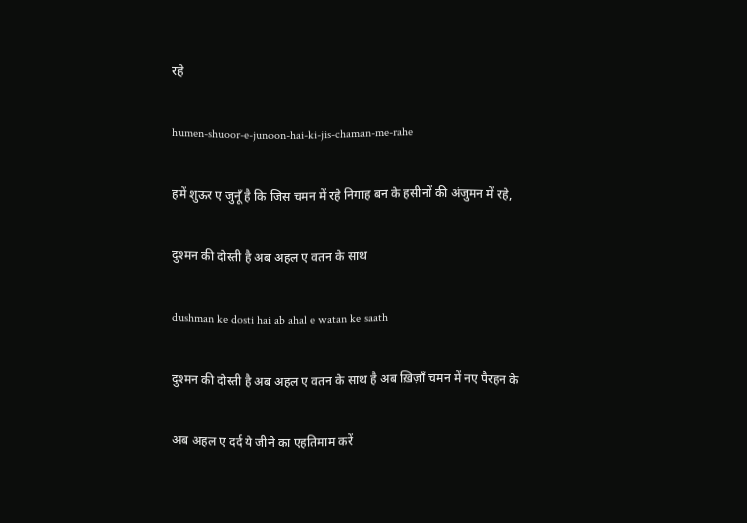रहे

humen-shuoor-e-junoon-hai-ki-jis-chaman-me-rahe

हमें शुऊर ए जुनूँ है कि जिस चमन में रहे निगाह बन के हसीनों की अंजुमन में रहे,

दुश्मन की दोस्ती है अब अहल ए वतन के साथ

dushman ke dosti hai ab ahal e watan ke saath

दुश्मन की दोस्ती है अब अहल ए वतन के साथ है अब ख़िज़ाँ चमन में नए पैरहन के

अब अहल ए दर्द ये जीने का एहतिमाम करें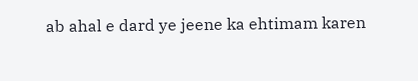ab ahal e dard ye jeene ka ehtimam karen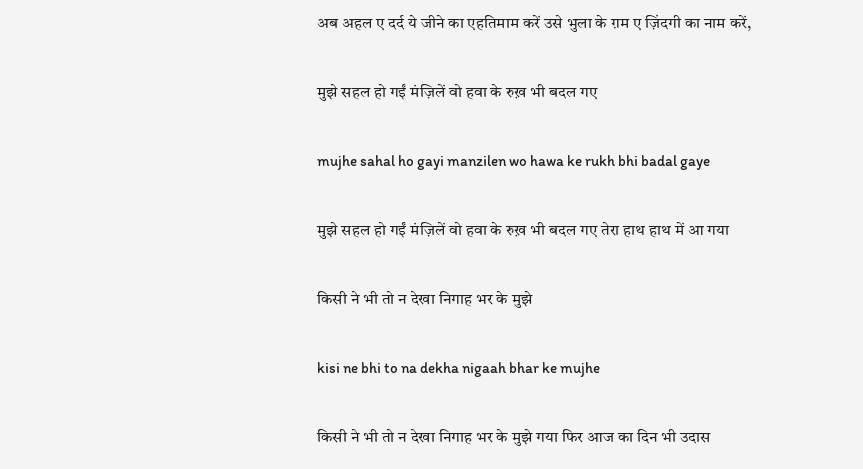अब अहल ए दर्द ये जीने का एहतिमाम करें उसे भुला के ग़म ए ज़िंदगी का नाम करें,

मुझे सहल हो गईं मंज़िलें वो हवा के रुख़ भी बदल गए

mujhe sahal ho gayi manzilen wo hawa ke rukh bhi badal gaye

मुझे सहल हो गईं मंज़िलें वो हवा के रुख़ भी बदल गए तेरा हाथ हाथ में आ गया

किसी ने भी तो न देखा निगाह भर के मुझे

kisi ne bhi to na dekha nigaah bhar ke mujhe

किसी ने भी तो न देखा निगाह भर के मुझे गया फिर आज का दिन भी उदास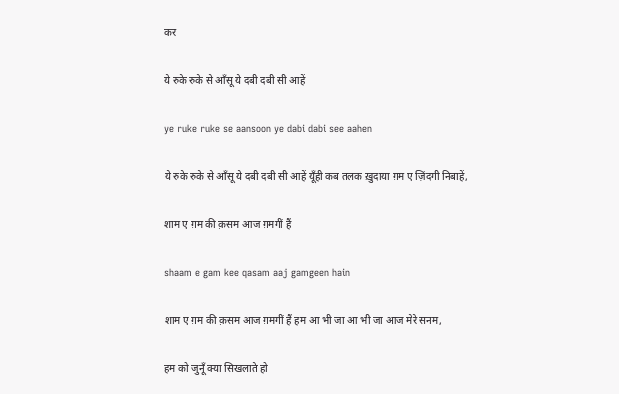कर

ये रुके रुके से आँसू ये दबी दबी सी आहें

ye ruke ruke se aansoon ye dabi dabi see aahen

ये रुके रुके से आँसू ये दबी दबी सी आहें यूँही कब तलक ख़ुदाया ग़म ए ज़िंदगी निबाहें,

शाम ए ग़म की क़सम आज ग़मगीं हैं

shaam e gam kee qasam aaj gamgeen hain

शाम ए ग़म की क़सम आज ग़मगीं हैं हम आ भी जा आ भी जा आज मेरे सनम,

हम को जुनूँ क्या सिखलाते हो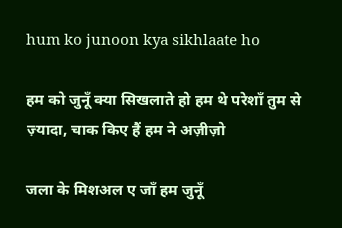hum ko junoon kya sikhlaate ho

हम को जुनूँ क्या सिखलाते हो हम थे परेशाँ तुम से ज़्यादा, चाक किए हैं हम ने अज़ीज़ो

जला के मिशअल ए जाँ हम जुनूँ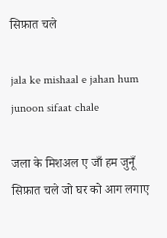सिफ़ात चले

jala ke mishaal e jahan hum junoon sifaat chale

जला के मिशअल ए जाँ हम जुनूँ सिफ़ात चले जो घर को आग लगाए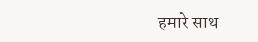हमारे साथ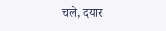चले, दयार